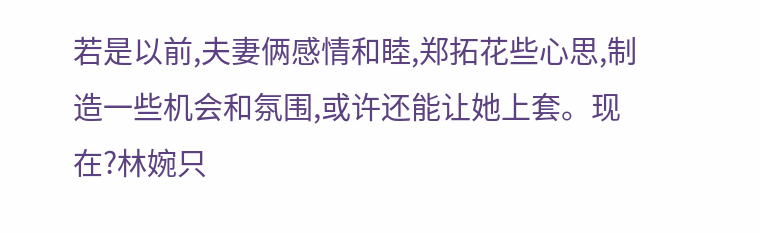若是以前,夫妻俩感情和睦,郑拓花些心思,制造一些机会和氛围,或许还能让她上套。现在?林婉只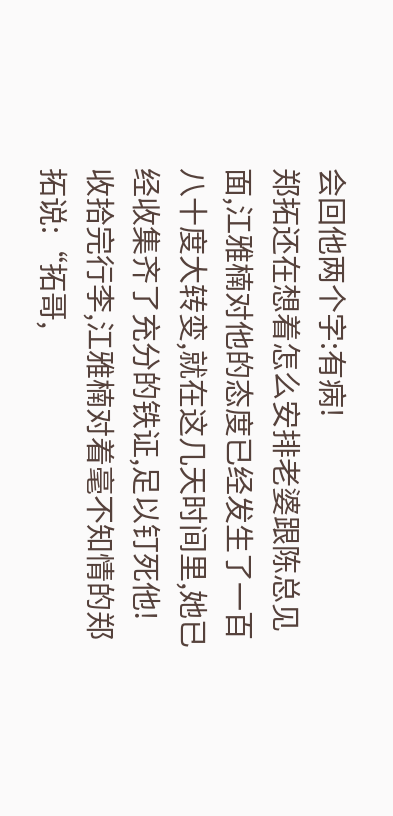会回他两个字:有病!
郑拓还在想着怎么安排老婆跟陈总见面,江雅楠对他的态度已经发生了一百八十度大转变,就在这几天时间里,她已经收集齐了充分的铁证,足以钉死他!
收拾完行李,江雅楠对着毫不知情的郑拓说:“拓哥,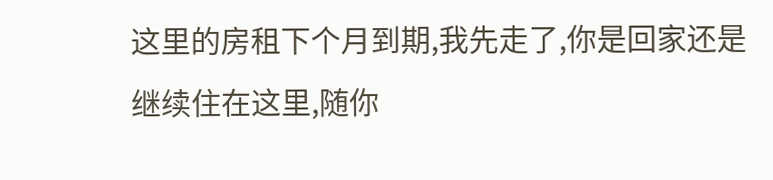这里的房租下个月到期,我先走了,你是回家还是继续住在这里,随你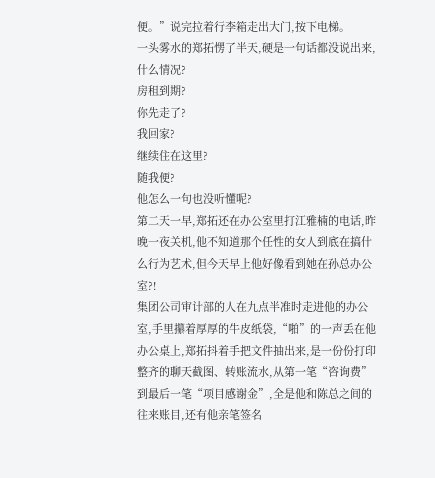便。”说完拉着行李箱走出大门,按下电梯。
一头雾水的郑拓愣了半天,硬是一句话都没说出来,什么情况?
房租到期?
你先走了?
我回家?
继续住在这里?
随我便?
他怎么一句也没听懂呢?
第二天一早,郑拓还在办公室里打江雅楠的电话,昨晚一夜关机,他不知道那个任性的女人到底在搞什么行为艺术,但今天早上他好像看到她在孙总办公室?!
集团公司审计部的人在九点半准时走进他的办公室,手里攥着厚厚的牛皮纸袋,“啪”的一声丢在他办公桌上,郑拓抖着手把文件抽出来,是一份份打印整齐的聊天截图、转账流水,从第一笔“咨询费”到最后一笔“项目感谢金”,全是他和陈总之间的往来账目,还有他亲笔签名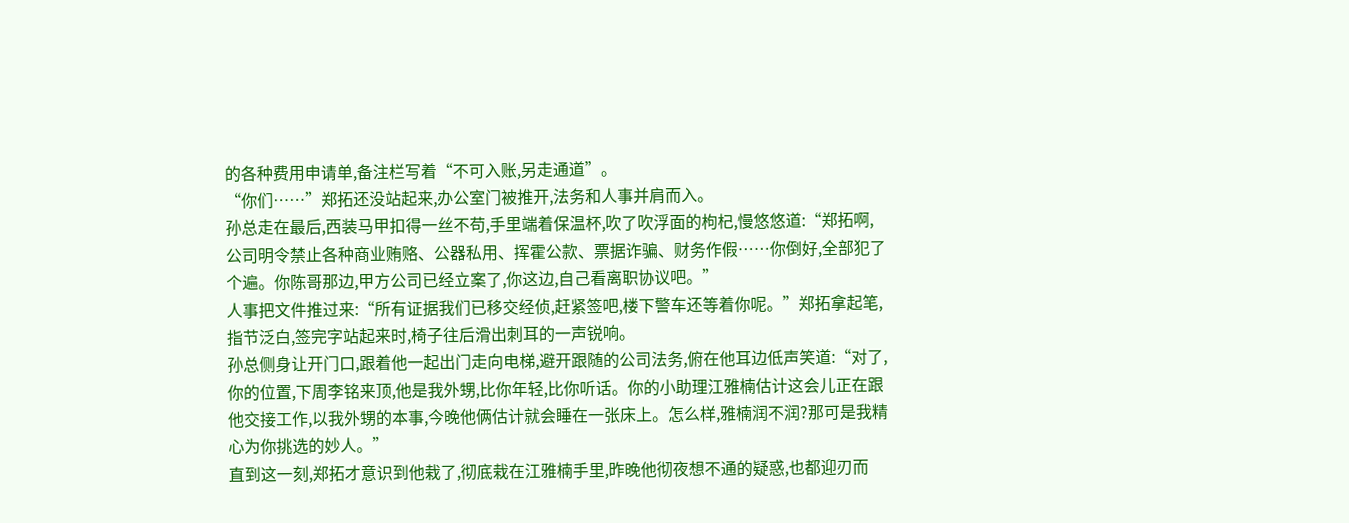的各种费用申请单,备注栏写着“不可入账,另走通道”。
“你们……”郑拓还没站起来,办公室门被推开,法务和人事并肩而入。
孙总走在最后,西装马甲扣得一丝不苟,手里端着保温杯,吹了吹浮面的枸杞,慢悠悠道:“郑拓啊,公司明令禁止各种商业贿赂、公器私用、挥霍公款、票据诈骗、财务作假……你倒好,全部犯了个遍。你陈哥那边,甲方公司已经立案了,你这边,自己看离职协议吧。”
人事把文件推过来:“所有证据我们已移交经侦,赶紧签吧,楼下警车还等着你呢。”郑拓拿起笔,指节泛白,签完字站起来时,椅子往后滑出刺耳的一声锐响。
孙总侧身让开门口,跟着他一起出门走向电梯,避开跟随的公司法务,俯在他耳边低声笑道:“对了,你的位置,下周李铭来顶,他是我外甥,比你年轻,比你听话。你的小助理江雅楠估计这会儿正在跟他交接工作,以我外甥的本事,今晚他俩估计就会睡在一张床上。怎么样,雅楠润不润?那可是我精心为你挑选的妙人。”
直到这一刻,郑拓才意识到他栽了,彻底栽在江雅楠手里,昨晚他彻夜想不通的疑惑,也都迎刃而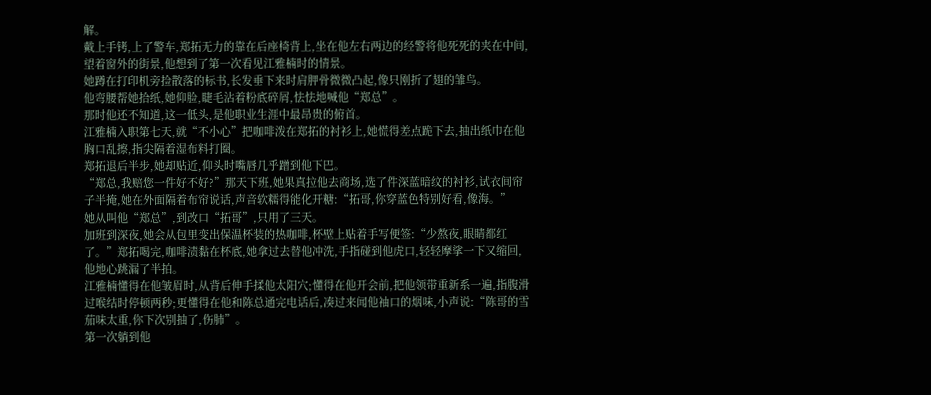解。
戴上手铐,上了警车,郑拓无力的靠在后座椅背上,坐在他左右两边的经警将他死死的夹在中间,望着窗外的街景,他想到了第一次看见江雅楠时的情景。
她蹲在打印机旁捡散落的标书,长发垂下来时肩胛骨微微凸起,像只刚折了翅的雏鸟。
他弯腰帮她拾纸,她仰脸,睫毛沾着粉底碎屑,怯怯地喊他“郑总”。
那时他还不知道,这一低头,是他职业生涯中最昂贵的俯首。
江雅楠入职第七天,就“不小心”把咖啡泼在郑拓的衬衫上,她慌得差点跪下去,抽出纸巾在他胸口乱擦,指尖隔着湿布料打圈。
郑拓退后半步,她却贴近,仰头时嘴唇几乎蹭到他下巴。
“郑总,我赔您一件好不好?”那天下班,她果真拉他去商场,选了件深蓝暗纹的衬衫,试衣间帘子半掩,她在外面隔着布帘说话,声音软糯得能化开糖:“拓哥,你穿蓝色特别好看,像海。”
她从叫他“郑总”,到改口“拓哥”,只用了三天。
加班到深夜,她会从包里变出保温杯装的热咖啡,杯壁上贴着手写便签:“少熬夜,眼睛都红了。”郑拓喝完,咖啡渍黏在杯底,她拿过去替他冲洗,手指碰到他虎口,轻轻摩挲一下又缩回,他地心跳漏了半拍。
江雅楠懂得在他皱眉时,从背后伸手揉他太阳穴;懂得在他开会前,把他领带重新系一遍,指腹滑过喉结时停顿两秒;更懂得在他和陈总通完电话后,凑过来闻他袖口的烟味,小声说:“陈哥的雪茄味太重,你下次别抽了,伤肺”。
第一次躺到他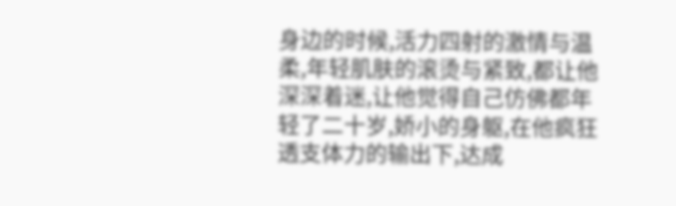身边的时候,活力四射的激情与温柔,年轻肌肤的滚烫与紧致,都让他深深着迷,让他觉得自己仿佛都年轻了二十岁,娇小的身躯,在他疯狂透支体力的输出下,达成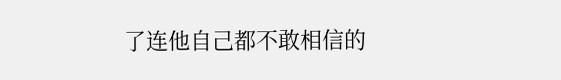了连他自己都不敢相信的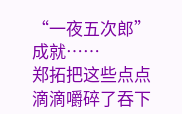“一夜五次郎”成就……
郑拓把这些点点滴滴嚼碎了吞下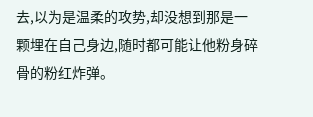去,以为是温柔的攻势,却没想到那是一颗埋在自己身边,随时都可能让他粉身碎骨的粉红炸弹。